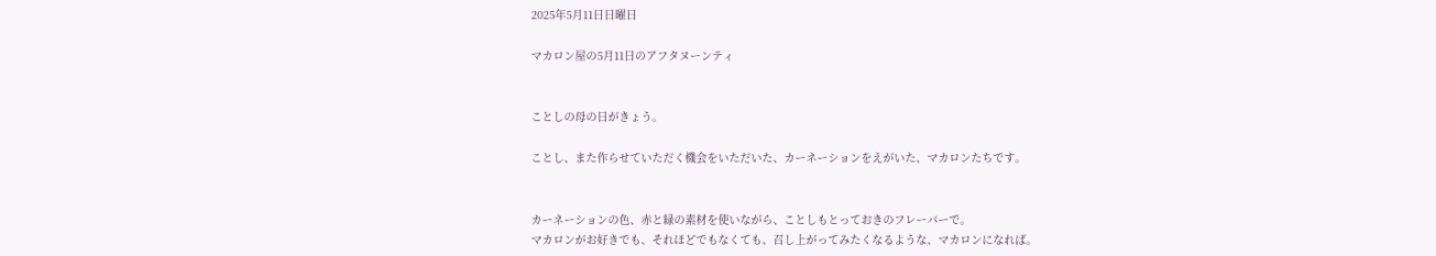2025年5月11日日曜日

マカロン屋の5月11日のアフタヌーンティ


ことしの母の日がきょう。

ことし、また作らせていただく機会をいただいた、カーネーションをえがいた、マカロンたちです。


カーネーションの色、赤と緑の素材を使いながら、ことしもとっておきのフレーバーで。
マカロンがお好きでも、それほどでもなくても、召し上がってみたくなるような、マカロンになれば。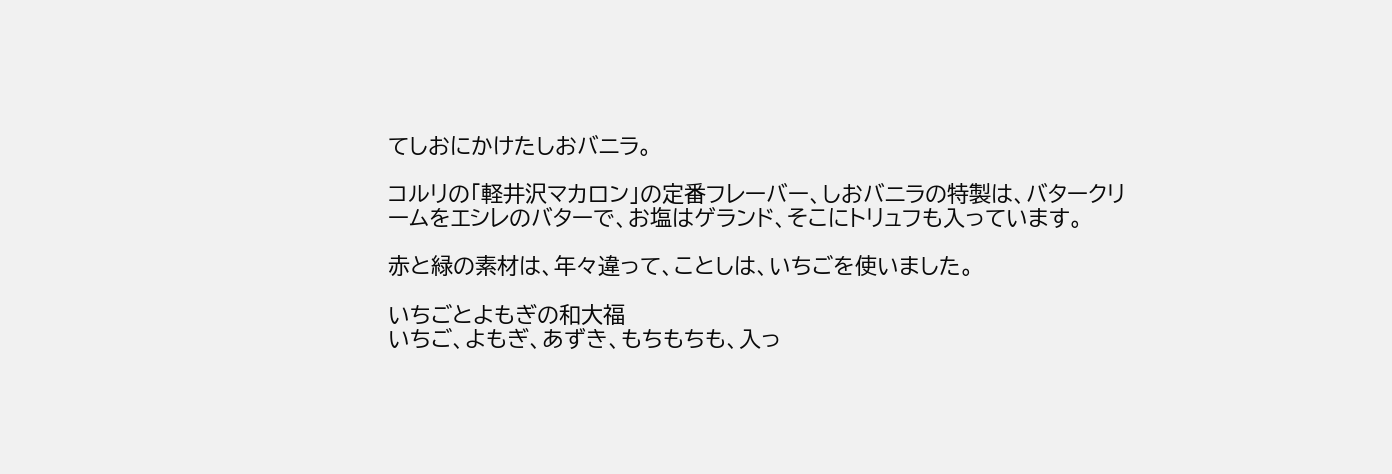てしおにかけたしおバニラ。

コルリの「軽井沢マカロン」の定番フレーバー、しおバニラの特製は、バタークリームをエシレのバターで、お塩はゲランド、そこにトリュフも入っています。

赤と緑の素材は、年々違って、ことしは、いちごを使いました。

いちごとよもぎの和大福
いちご、よもぎ、あずき、もちもちも、入っ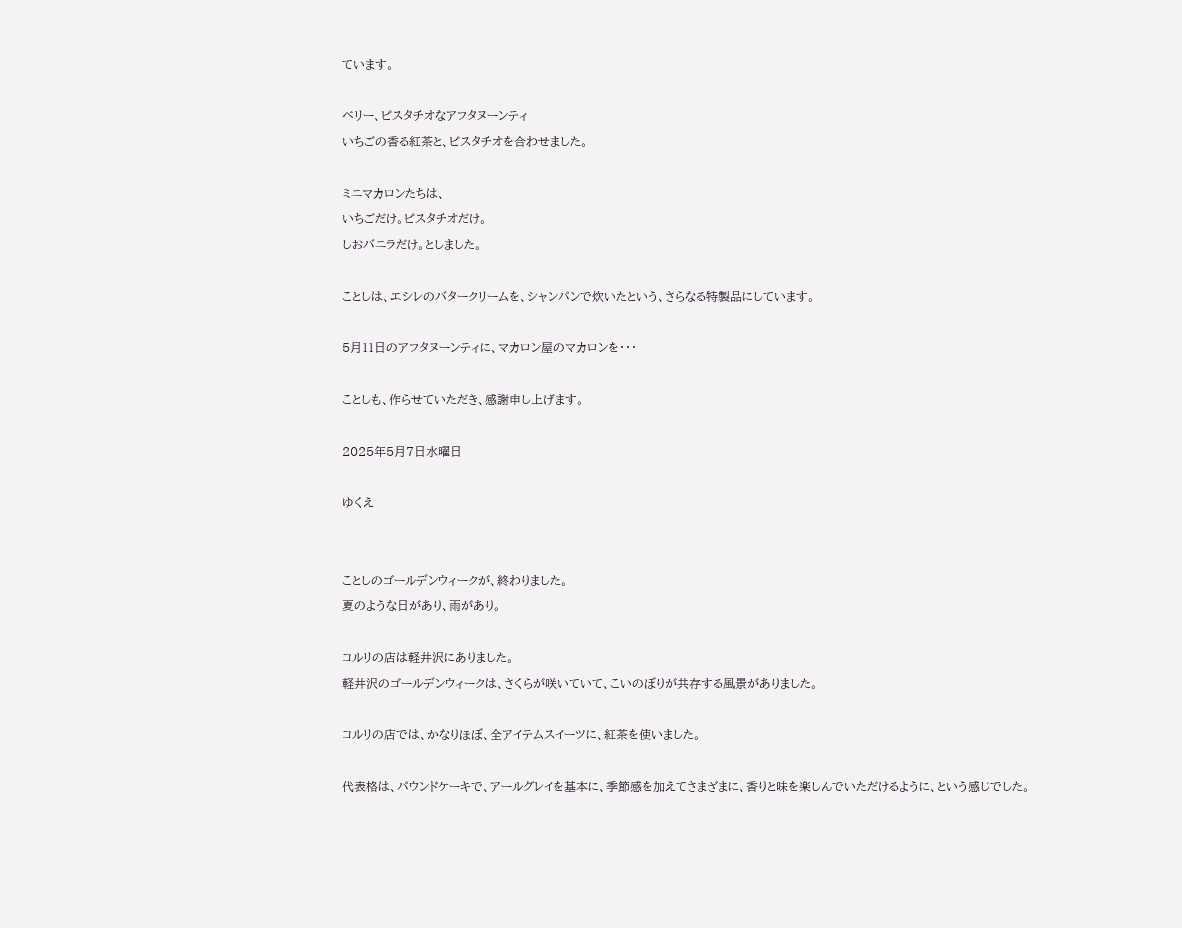ています。

ベリー、ピスタチオなアフタヌーンティ
いちごの香る紅茶と、ピスタチオを合わせました。

ミニマカロンたちは、
いちごだけ。ピスタチオだけ。
しおバニラだけ。としました。

ことしは、エシレのバタークリームを、シャンパンで炊いたという、さらなる特製品にしています。

5月11日のアフタヌーンティに、マカロン屋のマカロンを・・・

ことしも、作らせていただき、感謝申し上げます。

2025年5月7日水曜日

ゆくえ


ことしのゴールデンウィークが、終わりました。
夏のような日があり、雨があり。

コルリの店は軽井沢にありました。
軽井沢のゴールデンウィークは、さくらが咲いていて、こいのぼりが共存する風景がありました。

コルリの店では、かなりほぼ、全アイテムスイーツに、紅茶を使いました。

代表格は、パウンドケーキで、アールグレイを基本に、季節感を加えてさまざまに、香りと味を楽しんでいただけるように、という感じでした。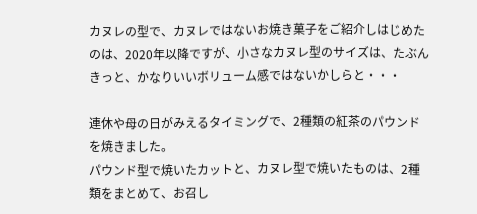カヌレの型で、カヌレではないお焼き菓子をご紹介しはじめたのは、2020年以降ですが、小さなカヌレ型のサイズは、たぶんきっと、かなりいいボリューム感ではないかしらと・・・

連休や母の日がみえるタイミングで、2種類の紅茶のパウンドを焼きました。
パウンド型で焼いたカットと、カヌレ型で焼いたものは、2種類をまとめて、お召し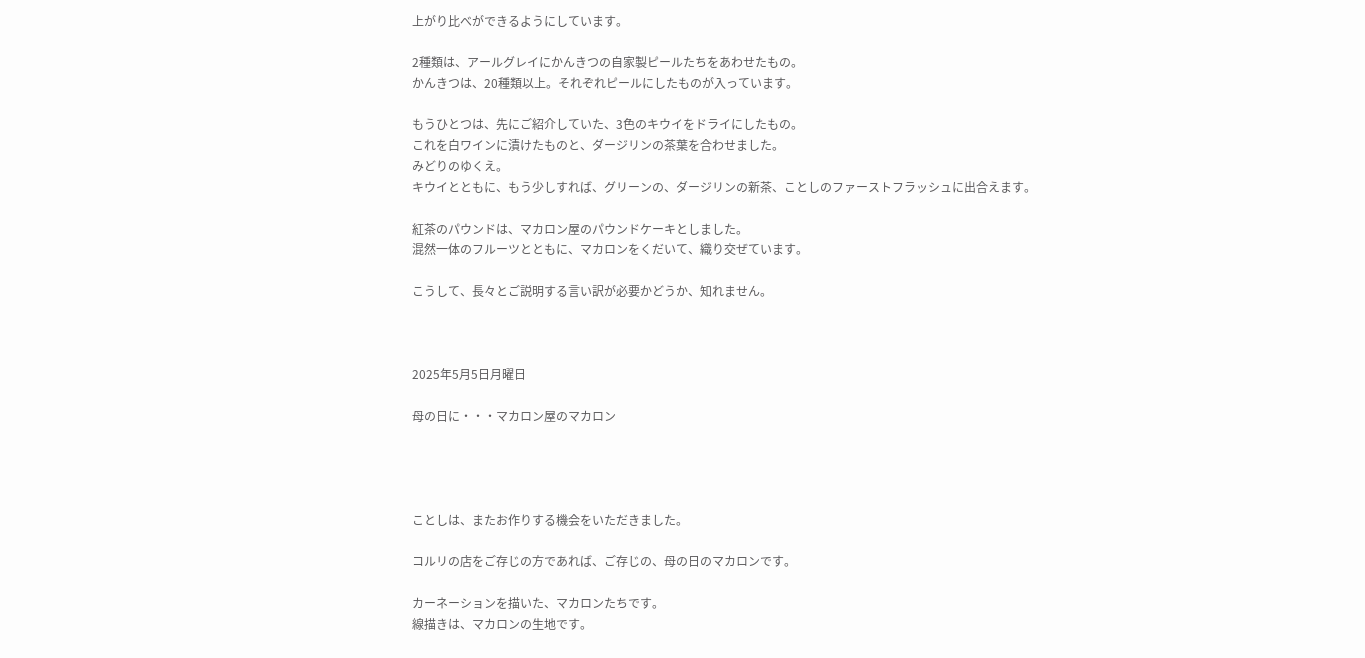上がり比べができるようにしています。

2種類は、アールグレイにかんきつの自家製ピールたちをあわせたもの。
かんきつは、20種類以上。それぞれピールにしたものが入っています。

もうひとつは、先にご紹介していた、3色のキウイをドライにしたもの。
これを白ワインに漬けたものと、ダージリンの茶葉を合わせました。
みどりのゆくえ。
キウイとともに、もう少しすれば、グリーンの、ダージリンの新茶、ことしのファーストフラッシュに出合えます。

紅茶のパウンドは、マカロン屋のパウンドケーキとしました。
混然一体のフルーツとともに、マカロンをくだいて、織り交ぜています。

こうして、長々とご説明する言い訳が必要かどうか、知れません。



2025年5月5日月曜日

母の日に・・・マカロン屋のマカロン




ことしは、またお作りする機会をいただきました。

コルリの店をご存じの方であれば、ご存じの、母の日のマカロンです。

カーネーションを描いた、マカロンたちです。
線描きは、マカロンの生地です。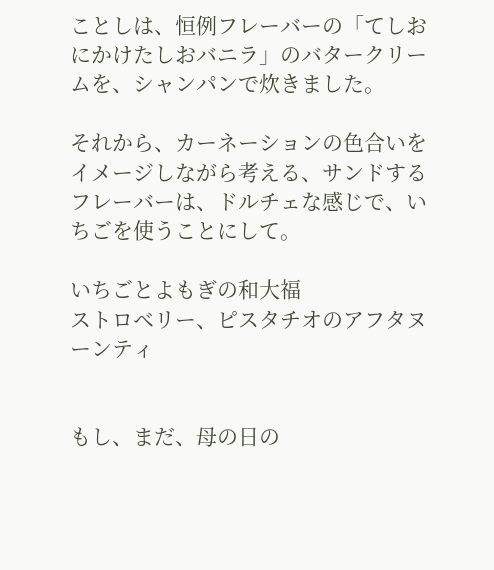ことしは、恒例フレーバーの「てしおにかけたしおバニラ」のバタークリームを、シャンパンで炊きました。

それから、カーネーションの色合いをイメージしながら考える、サンドするフレーバーは、ドルチェな感じで、いちごを使うことにして。

いちごとよもぎの和大福
ストロベリー、ピスタチオのアフタヌーンティ


もし、まだ、母の日の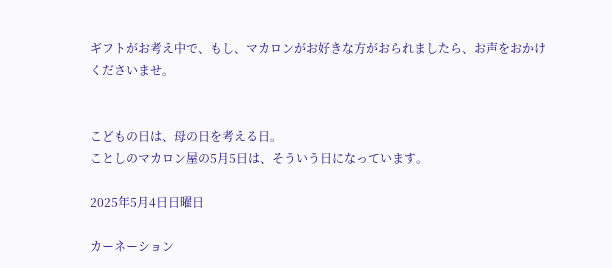ギフトがお考え中で、もし、マカロンがお好きな方がおられましたら、お声をおかけくださいませ。


こどもの日は、母の日を考える日。
ことしのマカロン屋の5月5日は、そういう日になっています。

2025年5月4日日曜日

カーネーション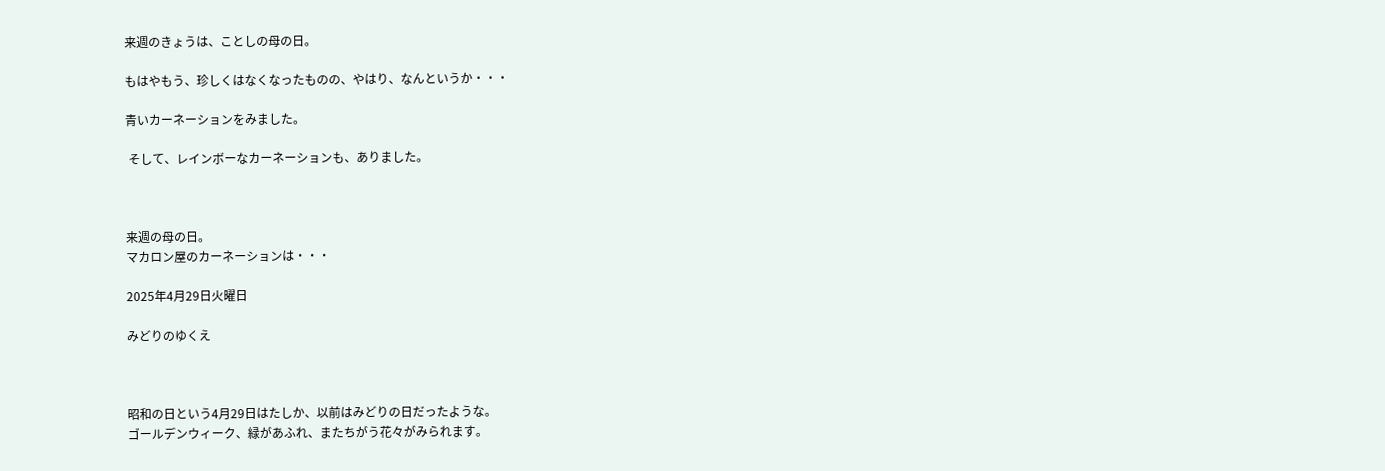来週のきょうは、ことしの母の日。

もはやもう、珍しくはなくなったものの、やはり、なんというか・・・

青いカーネーションをみました。

 そして、レインボーなカーネーションも、ありました。



来週の母の日。
マカロン屋のカーネーションは・・・

2025年4月29日火曜日

みどりのゆくえ



昭和の日という4月29日はたしか、以前はみどりの日だったような。
ゴールデンウィーク、緑があふれ、またちがう花々がみられます。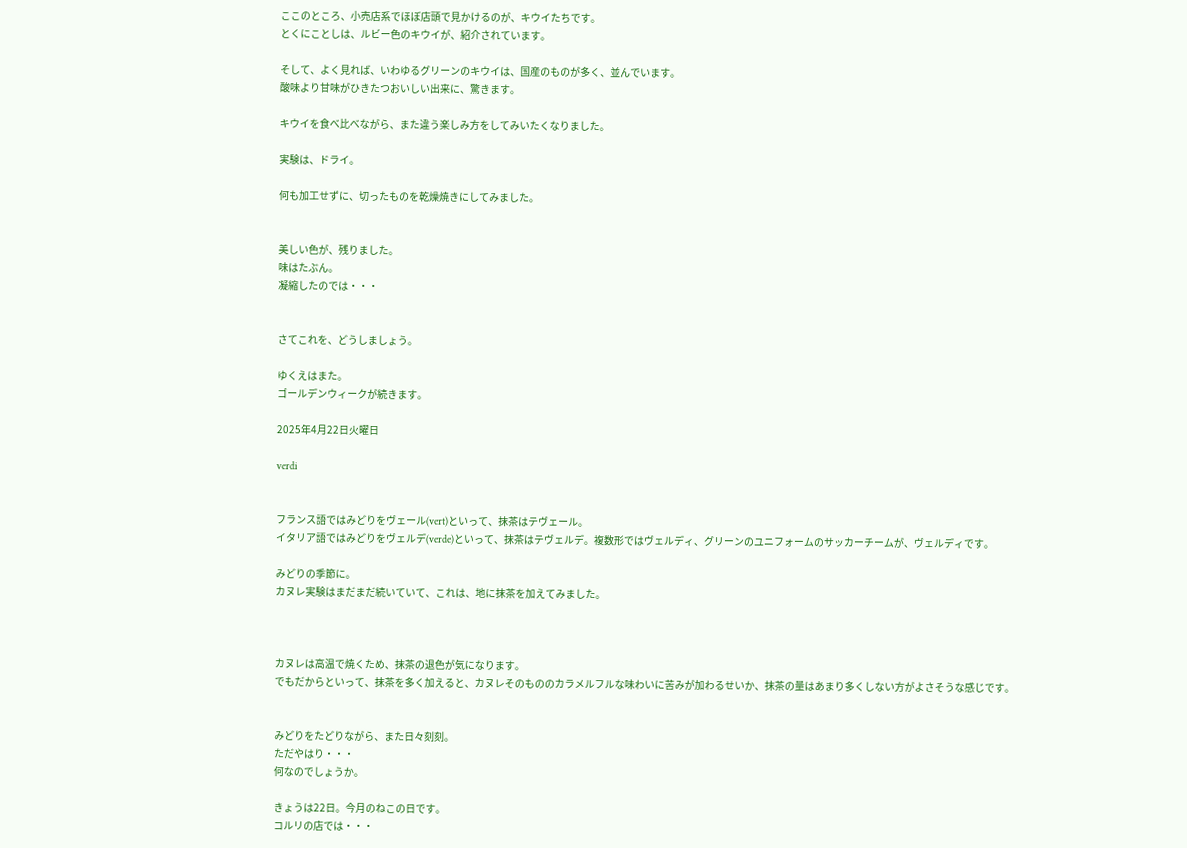ここのところ、小売店系でほぼ店頭で見かけるのが、キウイたちです。
とくにことしは、ルビー色のキウイが、紹介されています。

そして、よく見れば、いわゆるグリーンのキウイは、国産のものが多く、並んでいます。
酸味より甘味がひきたつおいしい出来に、驚きます。

キウイを食べ比べながら、また違う楽しみ方をしてみいたくなりました。

実験は、ドライ。

何も加工せずに、切ったものを乾燥焼きにしてみました。


美しい色が、残りました。
味はたぶん。
凝縮したのでは・・・


さてこれを、どうしましょう。

ゆくえはまた。
ゴールデンウィークが続きます。

2025年4月22日火曜日

verdi


フランス語ではみどりをヴェール(vert)といって、抹茶はテヴェール。
イタリア語ではみどりをヴェルデ(verde)といって、抹茶はテヴェルデ。複数形ではヴェルディ、グリーンのユニフォームのサッカーチームが、ヴェルディです。

みどりの季節に。
カヌレ実験はまだまだ続いていて、これは、地に抹茶を加えてみました。



カヌレは高温で焼くため、抹茶の退色が気になります。
でもだからといって、抹茶を多く加えると、カヌレそのもののカラメルフルな味わいに苦みが加わるせいか、抹茶の量はあまり多くしない方がよさそうな感じです。


みどりをたどりながら、また日々刻刻。
ただやはり・・・
何なのでしょうか。

きょうは22日。今月のねこの日です。
コルリの店では・・・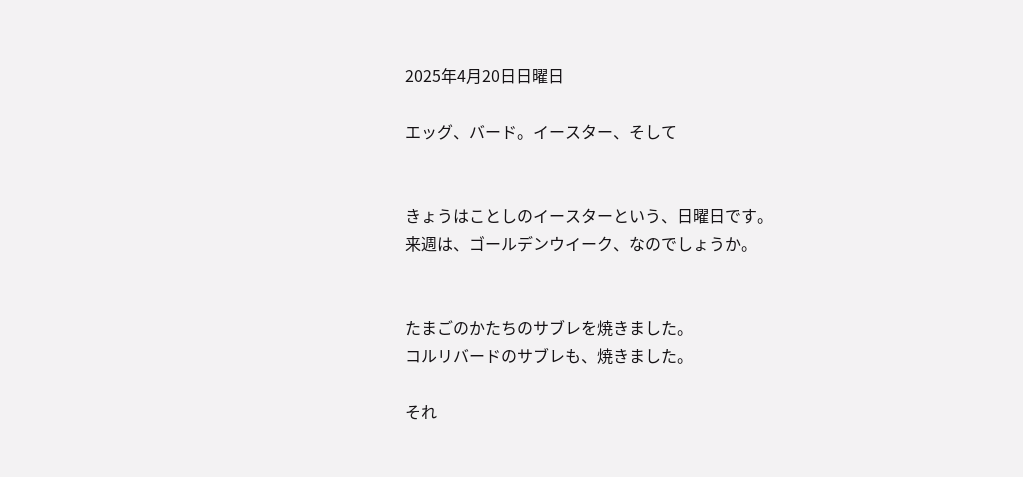2025年4月20日日曜日

エッグ、バード。イースター、そして


きょうはことしのイースターという、日曜日です。
来週は、ゴールデンウイーク、なのでしょうか。


たまごのかたちのサブレを焼きました。
コルリバードのサブレも、焼きました。

それ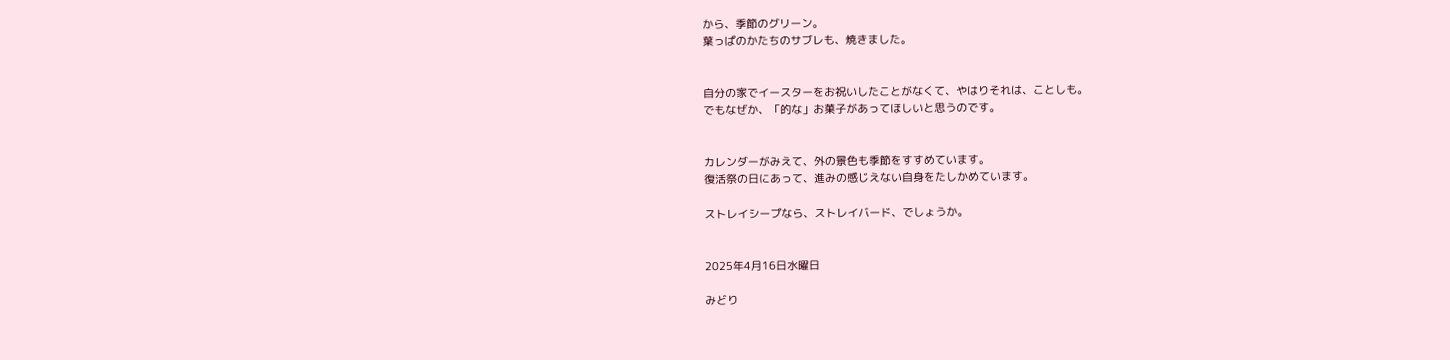から、季節のグリーン。
葉っぱのかたちのサブレも、焼きました。


自分の家でイースターをお祝いしたことがなくて、やはりそれは、ことしも。
でもなぜか、「的な」お菓子があってほしいと思うのです。


カレンダーがみえて、外の景色も季節をすすめています。
復活祭の日にあって、進みの感じえない自身をたしかめています。

ストレイシープなら、ストレイバード、でしょうか。


2025年4月16日水曜日

みどり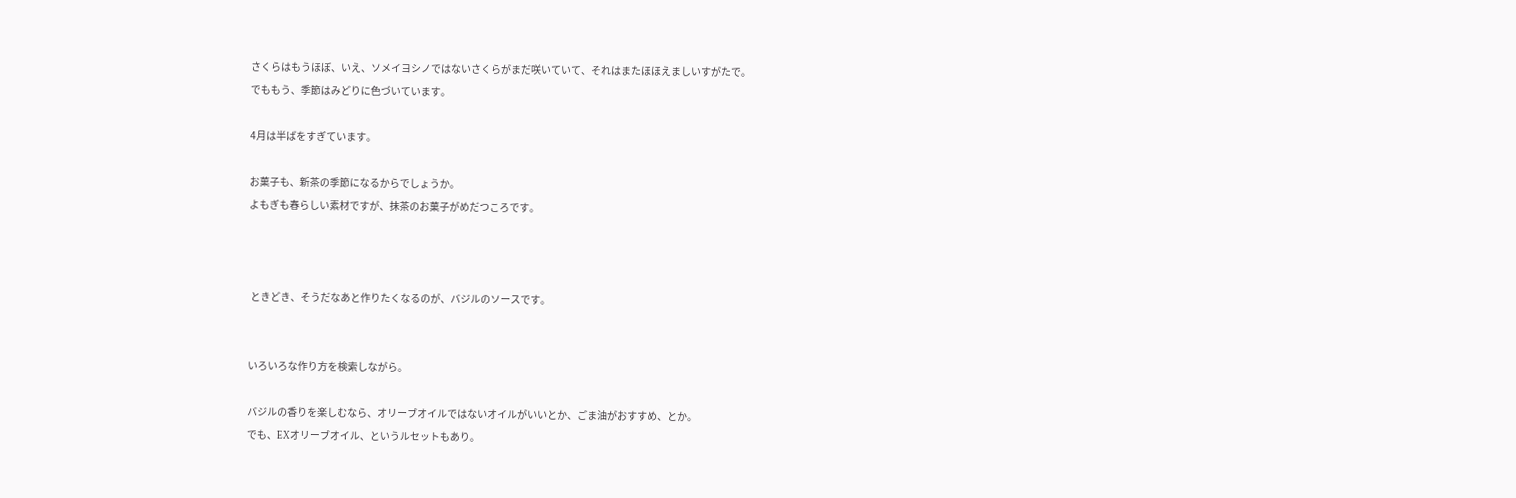さくらはもうほぼ、いえ、ソメイヨシノではないさくらがまだ咲いていて、それはまたほほえましいすがたで。
でももう、季節はみどりに色づいています。

4月は半ばをすぎています。

お菓子も、新茶の季節になるからでしょうか。
よもぎも春らしい素材ですが、抹茶のお菓子がめだつころです。



 ときどき、そうだなあと作りたくなるのが、バジルのソースです。


いろいろな作り方を検索しながら。

バジルの香りを楽しむなら、オリーブオイルではないオイルがいいとか、ごま油がおすすめ、とか。
でも、EXオリーブオイル、というルセットもあり。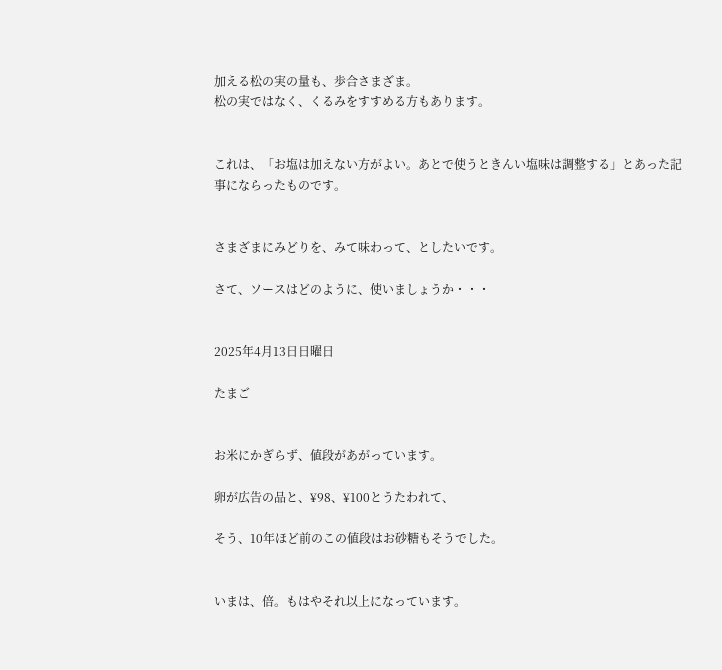加える松の実の量も、歩合さまざま。
松の実ではなく、くるみをすすめる方もあります。


これは、「お塩は加えない方がよい。あとで使うときんい塩味は調整する」とあった記事にならったものです。


さまざまにみどりを、みて味わって、としたいです。

さて、ソースはどのように、使いましょうか・・・


2025年4月13日日曜日

たまご


お米にかぎらず、値段があがっています。

卵が広告の品と、¥98、¥100とうたわれて、

そう、10年ほど前のこの値段はお砂糖もそうでした。


いまは、倍。もはやそれ以上になっています。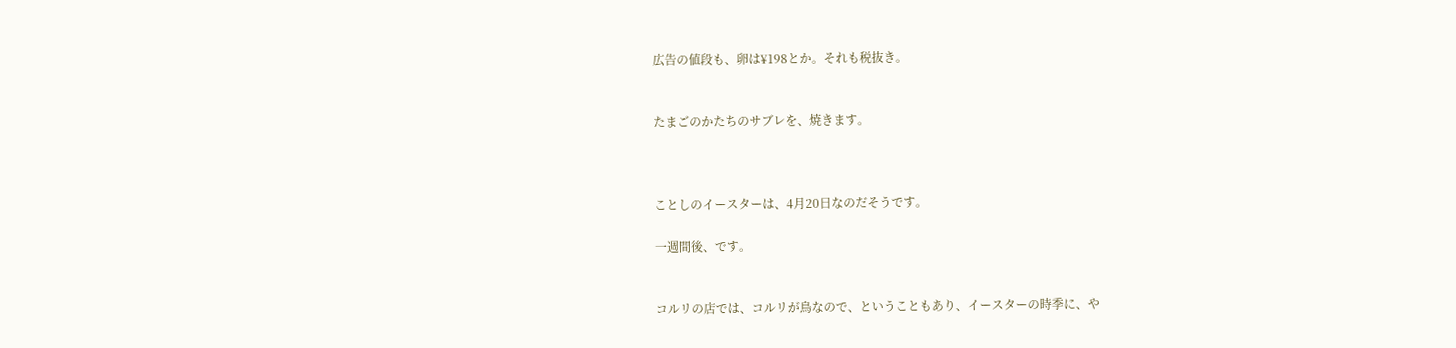広告の値段も、卵は¥198とか。それも税抜き。


たまごのかたちのサブレを、焼きます。



ことしのイースターは、4月20日なのだそうです。

一週間後、です。


コルリの店では、コルリが鳥なので、ということもあり、イースターの時季に、や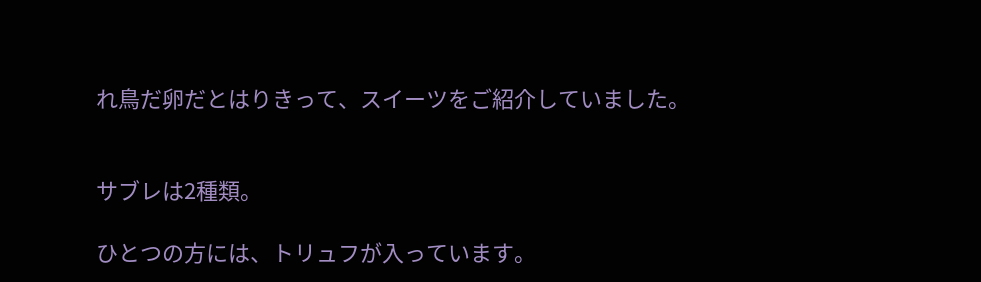れ鳥だ卵だとはりきって、スイーツをご紹介していました。


サブレは2種類。

ひとつの方には、トリュフが入っています。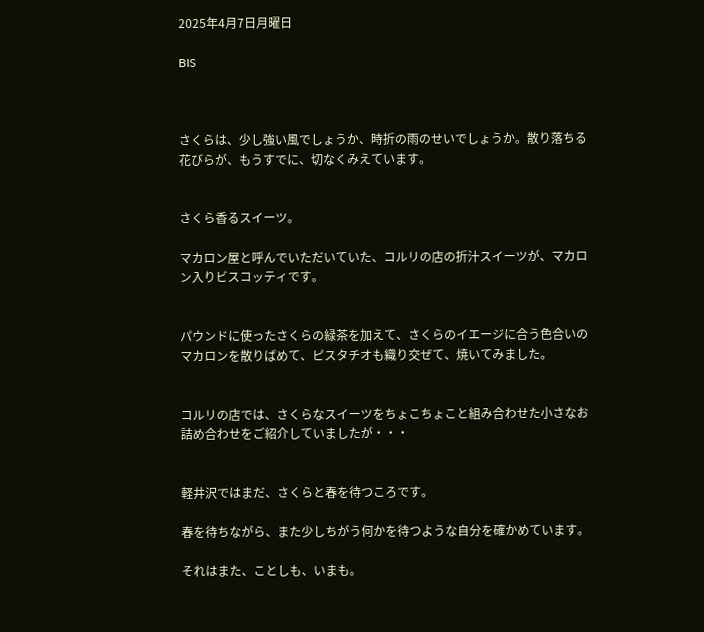2025年4月7日月曜日

BIS



さくらは、少し強い風でしょうか、時折の雨のせいでしょうか。散り落ちる花びらが、もうすでに、切なくみえています。


さくら香るスイーツ。

マカロン屋と呼んでいただいていた、コルリの店の折汁スイーツが、マカロン入りビスコッティです。


パウンドに使ったさくらの緑茶を加えて、さくらのイエージに合う色合いのマカロンを散りばめて、ピスタチオも織り交ぜて、焼いてみました。


コルリの店では、さくらなスイーツをちょこちょこと組み合わせた小さなお詰め合わせをご紹介していましたが・・・


軽井沢ではまだ、さくらと春を待つころです。

春を待ちながら、また少しちがう何かを待つような自分を確かめています。

それはまた、ことしも、いまも。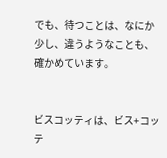でも、待つことは、なにか少し、違うようなことも、確かめています。


ビスコッティは、ビス+コッテ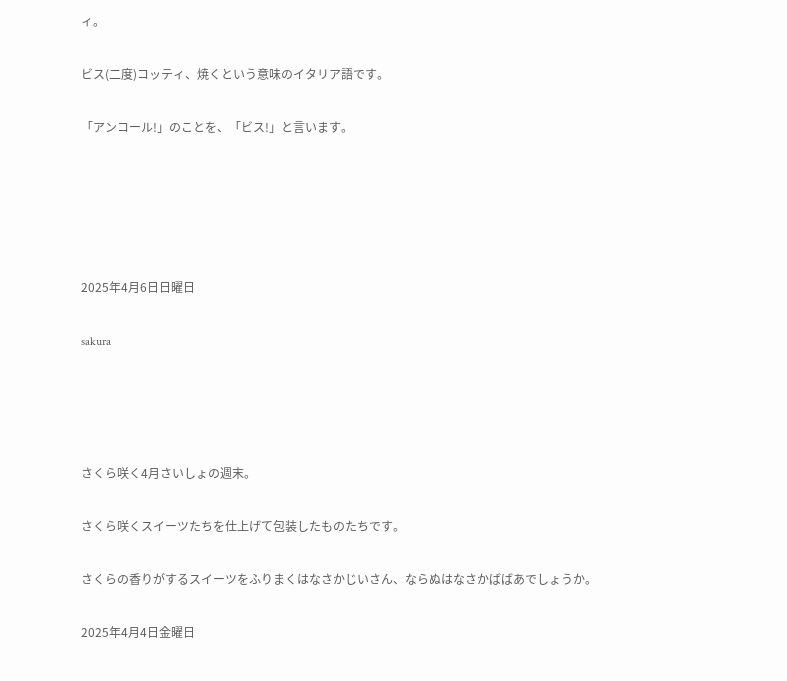ィ。

ビス(二度)コッティ、焼くという意味のイタリア語です。

「アンコール!」のことを、「ビス!」と言います。





2025年4月6日日曜日

sakura




さくら咲く4月さいしょの週末。

さくら咲くスイーツたちを仕上げて包装したものたちです。

さくらの香りがするスイーツをふりまくはなさかじいさん、ならぬはなさかばばあでしょうか。

2025年4月4日金曜日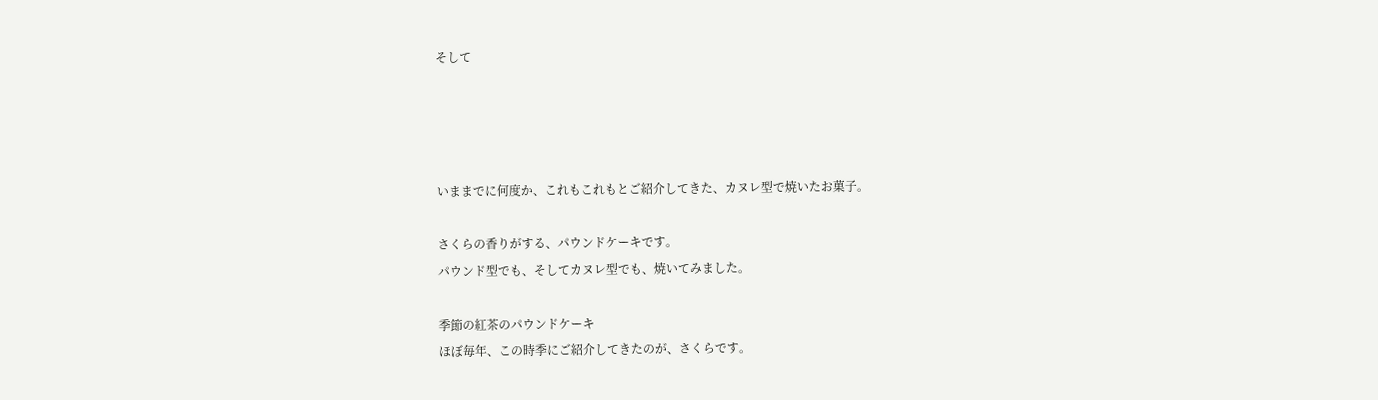そして




いままでに何度か、これもこれもとご紹介してきた、カヌレ型で焼いたお菓子。

さくらの香りがする、パウンドケーキです。
パウンド型でも、そしてカヌレ型でも、焼いてみました。

季節の紅茶のパウンドケーキ
ほぼ毎年、この時季にご紹介してきたのが、さくらです。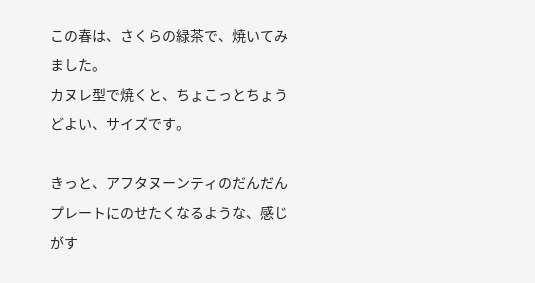この春は、さくらの緑茶で、焼いてみました。
カヌレ型で焼くと、ちょこっとちょうどよい、サイズです。

きっと、アフタヌーンティのだんだんプレートにのせたくなるような、感じがす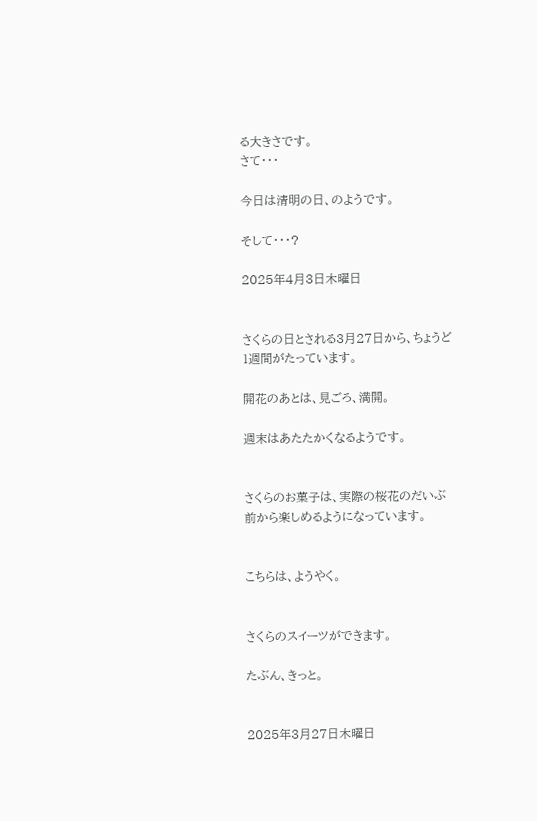る大きさです。
さて・・・

今日は清明の日、のようです。

そして・・・?

2025年4月3日木曜日


さくらの日とされる3月27日から、ちょうど1週間がたっています。

開花のあとは、見ごろ、満開。

週末はあたたかくなるようです。


さくらのお菓子は、実際の桜花のだいぶ前から楽しめるようになっています。


こちらは、ようやく。


さくらのスイーツができます。

たぶん、きっと。


2025年3月27日木曜日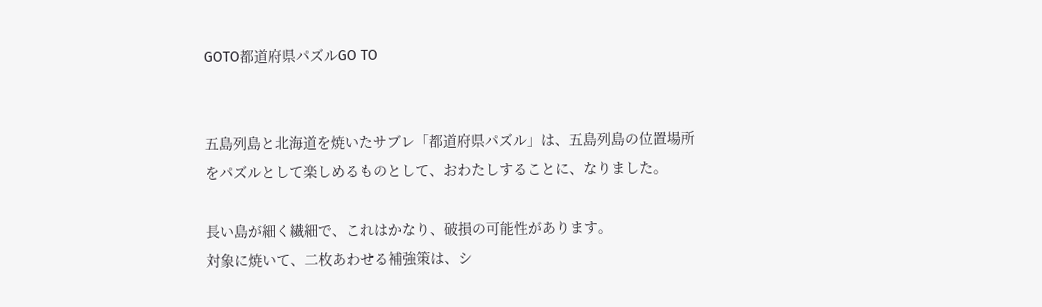GOTO都道府県パズルGO TO


五島列島と北海道を焼いたサブレ「都道府県パズル」は、五島列島の位置場所をパズルとして楽しめるものとして、おわたしすることに、なりました。

長い島が細く繊細で、これはかなり、破損の可能性があります。
対象に焼いて、二枚あわせる補強策は、シ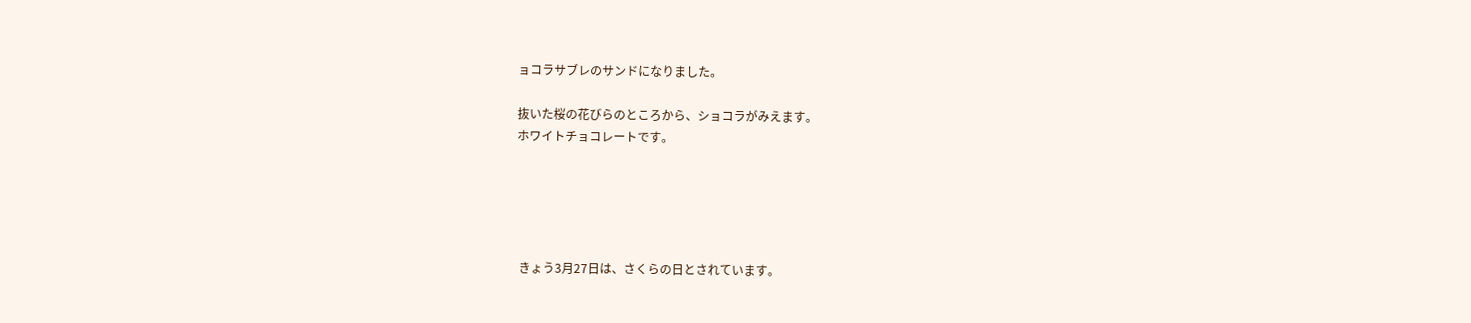ョコラサブレのサンドになりました。

抜いた桜の花びらのところから、ショコラがみえます。
ホワイトチョコレートです。





 きょう3月27日は、さくらの日とされています。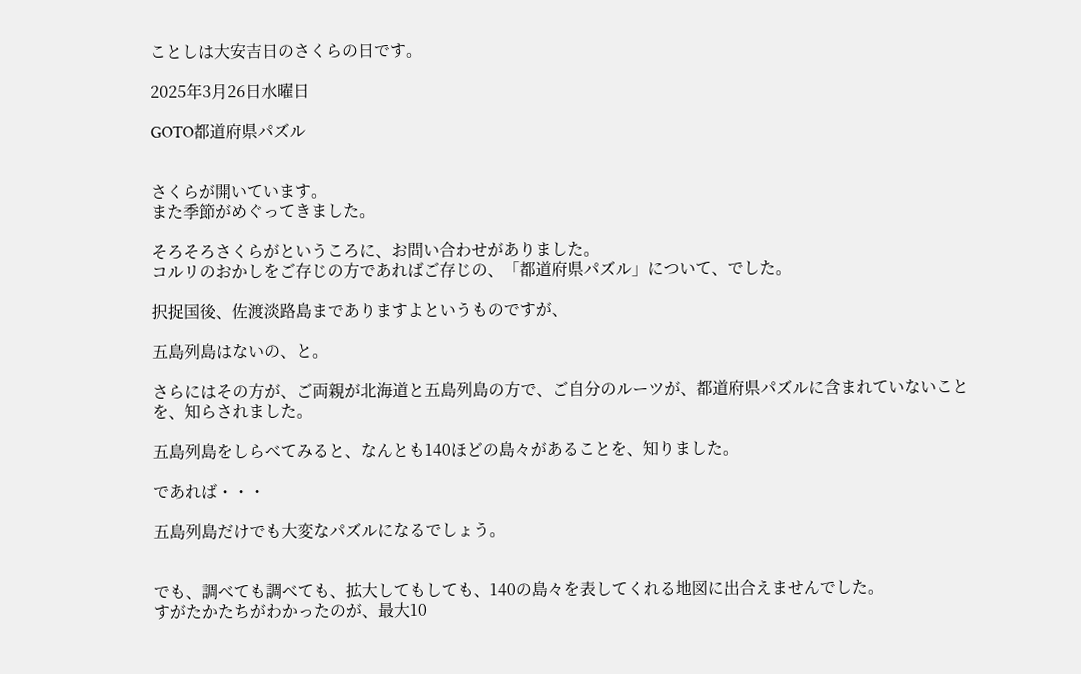ことしは大安吉日のさくらの日です。

2025年3月26日水曜日

GOTO都道府県パズル


さくらが開いています。
また季節がめぐってきました。

そろそろさくらがというころに、お問い合わせがありました。
コルリのおかしをご存じの方であればご存じの、「都道府県パズル」について、でした。

択捉国後、佐渡淡路島までありますよというものですが、

五島列島はないの、と。

さらにはその方が、ご両親が北海道と五島列島の方で、ご自分のルーツが、都道府県パズルに含まれていないことを、知らされました。

五島列島をしらべてみると、なんとも140ほどの島々があることを、知りました。

であれば・・・

五島列島だけでも大変なパズルになるでしょう。


でも、調べても調べても、拡大してもしても、140の島々を表してくれる地図に出合えませんでした。
すがたかたちがわかったのが、最大10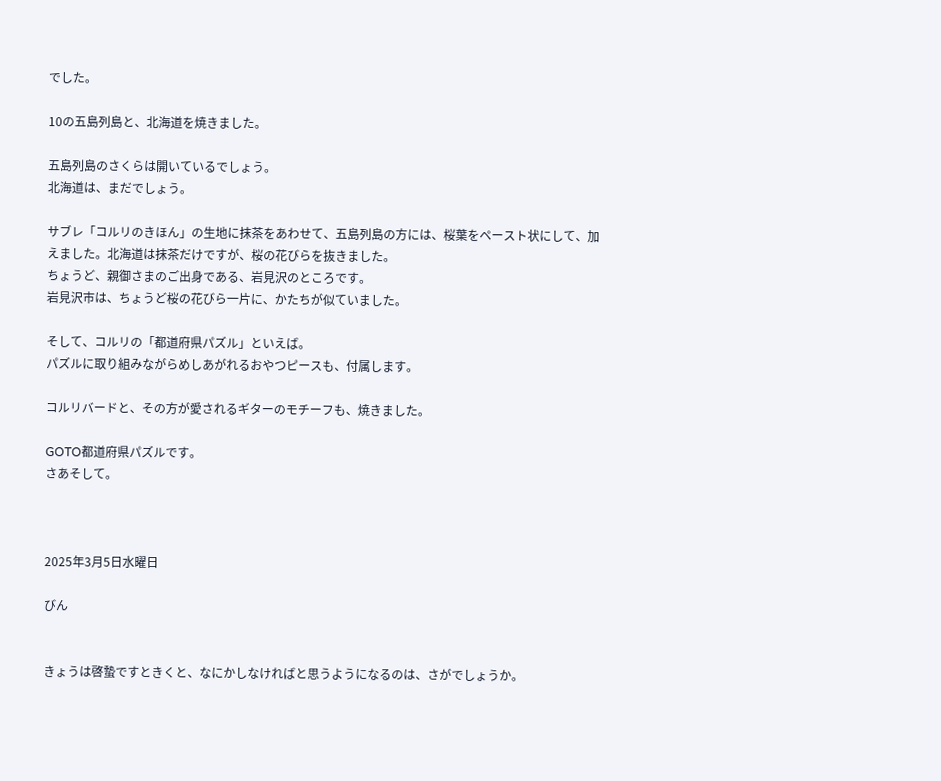でした。

10の五島列島と、北海道を焼きました。

五島列島のさくらは開いているでしょう。
北海道は、まだでしょう。

サブレ「コルリのきほん」の生地に抹茶をあわせて、五島列島の方には、桜葉をペースト状にして、加えました。北海道は抹茶だけですが、桜の花びらを抜きました。
ちょうど、親御さまのご出身である、岩見沢のところです。
岩見沢市は、ちょうど桜の花びら一片に、かたちが似ていました。

そして、コルリの「都道府県パズル」といえば。
パズルに取り組みながらめしあがれるおやつピースも、付属します。

コルリバードと、その方が愛されるギターのモチーフも、焼きました。

GOTO都道府県パズルです。
さあそして。



2025年3月5日水曜日

びん


きょうは啓蟄ですときくと、なにかしなければと思うようになるのは、さがでしょうか。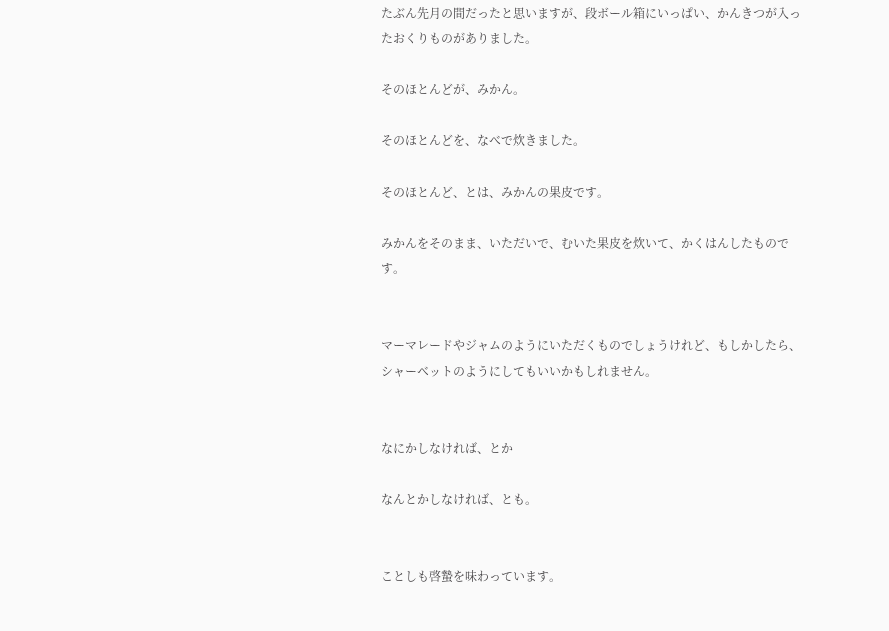たぶん先月の間だったと思いますが、段ボール箱にいっぱい、かんきつが入ったおくりものがありました。

そのほとんどが、みかん。

そのほとんどを、なべで炊きました。

そのほとんど、とは、みかんの果皮です。

みかんをそのまま、いただいで、むいた果皮を炊いて、かくはんしたものです。


マーマレードやジャムのようにいただくものでしょうけれど、もしかしたら、シャーベットのようにしてもいいかもしれません。


なにかしなければ、とか

なんとかしなければ、とも。


ことしも啓蟄を味わっています。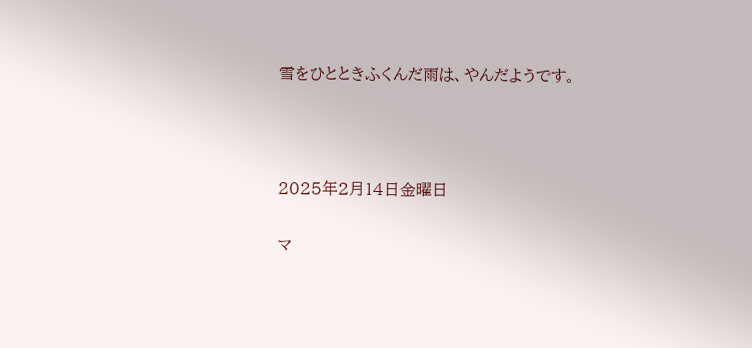雪をひとときふくんだ雨は、やんだようです。



2025年2月14日金曜日

マ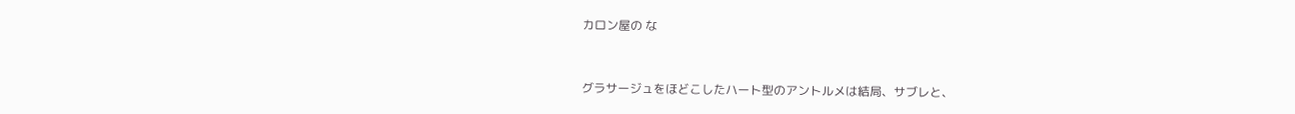カロン屋の な


グラサージュをほどこしたハート型のアントルメは結局、サブレと、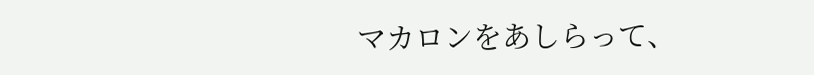マカロンをあしらって、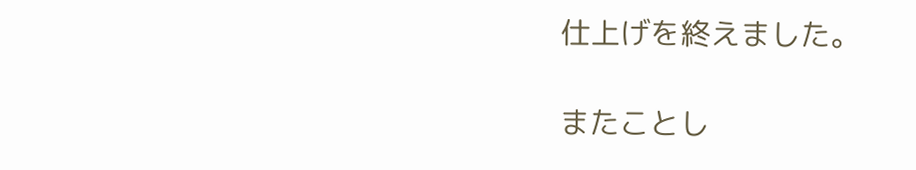仕上げを終えました。

またことし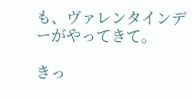も、ヴァレンタインデーがやってきて。

きっ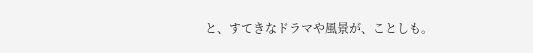と、すてきなドラマや風景が、ことしも。